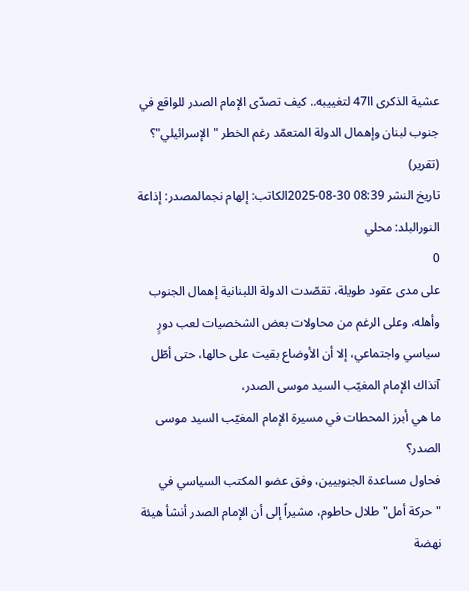عشية الذكرى اا47 لتغييبه.. كيف تصدّى الإمام الصدر للواقع في جنوب لبنان وإهمال الدولة المتعمّد رغم الخطر "الإسرائيلي"؟ (تقرير)
تاريخ النشر 08:39 30-08-2025الكاتب: إلهام نجمالمصدر: إذاعة النورالبلد: محلي
0
على مدى عقود طويلة، تقصّدت الدولة اللبنانية إهمال الجنوب وأهله، وعلى الرغم من محاولات بعض الشخصيات لعب دورٍ سياسي واجتماعي، إلا أن الأوضاع بقيت على حالها، حتى أطّل آنذاك الإمام المغيّب السيد موسى الصدر،
ما هي أبرز المحطات في مسيرة الإمام المغيّب السيد موسى الصدر؟
فحاول مساعدة الجنوبيين، وفق عضو المكتب السياسي في "حركة أمل" طلال حاطوم، مشيراً إلى أن الإمام الصدر أنشأ هيئة نهضة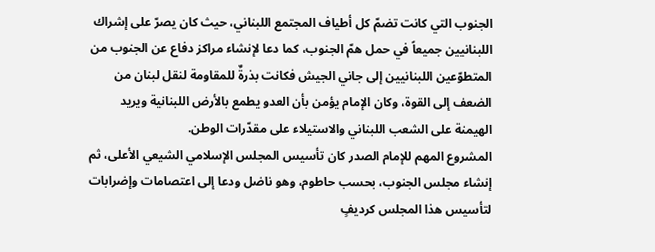الجنوب التي كانت تضمّ كل أطياف المجتمع اللبناني، حيث كان يصرّ على إشراك اللبنانيين جميعاً في حمل همّ الجنوب، كما دعا لإنشاء مراكز دفاع عن الجنوب من المتطوّعين اللبنانيين إلى جاني الجيش فكانت بذرةٌ للمقاومة لنقل لبنان من الضعف إلى القوة، وكان الإمام يؤمن بأن العدو يطمع بالأرض اللبنانية ويريد الهيمنة على الشعب اللبناني والاستيلاء على مقدّرات الوطن.
المشروع المهم للإمام الصدر كان تأسيس المجلس الإسلامي الشيعي الأعلى، ثم إنشاء مجلس الجنوب، بحسب حاطوم، وهو ناضل ودعا إلى اعتصامات وإضرابات لتأسيس هذا المجلس كرديفٍ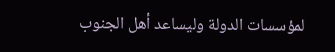لمؤسسات الدولة وليساعد أهل الجنوب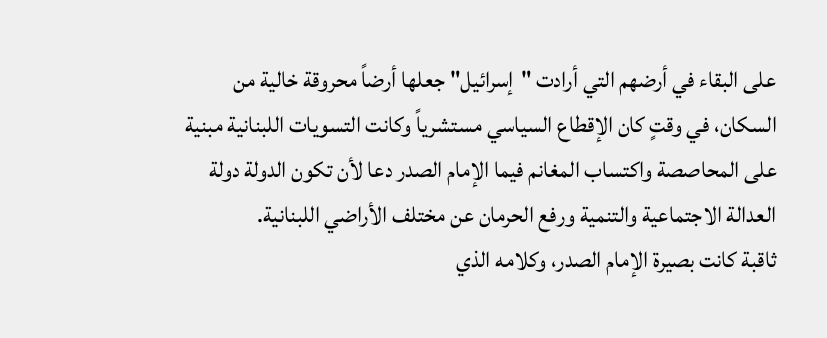على البقاء في أرضهم التي أرادت "إسرائيل" جعلها أرضاً محروقة خالية من السكان، في وقتٍ كان الإقطاع السياسي مستشرياً وكانت التسويات اللبنانية مبنية على المحاصصة واكتساب المغانم فيما الإمام الصدر دعا لأن تكون الدولة دولة العدالة الاجتماعية والتنمية ورفع الحرمان عن مختلف الأراضي اللبنانية.
ثاقبة كانت بصيرة الإمام الصدر، وكلامه الذي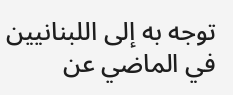توجه به إلى اللبنانيين في الماضي عن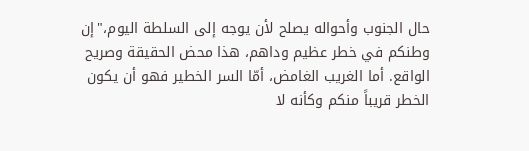حال الجنوب وأحواله يصلح لأن يوجه إلى السلطة اليوم،"إن وطنكم في خطر عظيم وداهم، هذا محض الحقيقة وصريح الواقع. أما الغريب الغامض، أمّا السر الخطير فهو أن يكون الخطر قريباً منكم وكأنه لا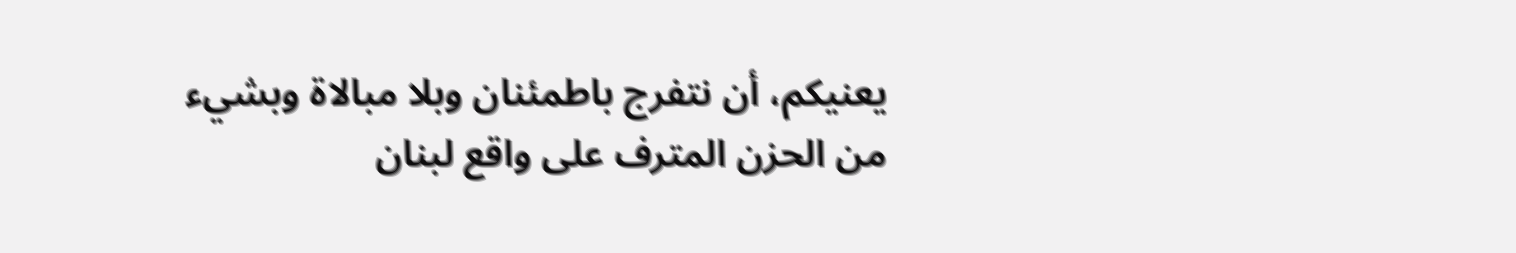يعنيكم، أن نتفرج باطمئنان وبلا مبالاة وبشيء من الحزن المترف على واقع لبنان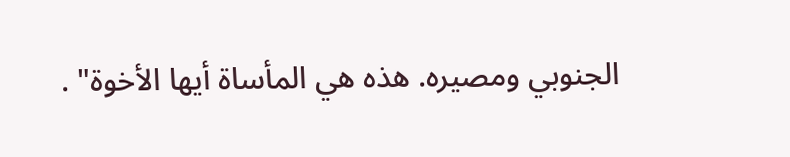الجنوبي ومصيره. هذه هي المأساة أيها الأخوة" .